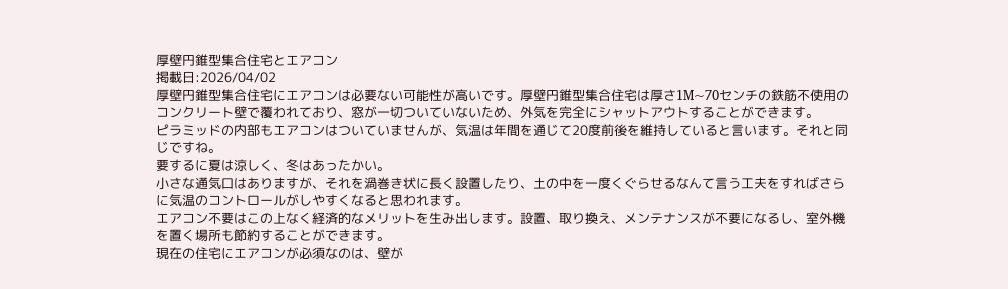厚壁円錐型集合住宅とエアコン
掲載日:2026/04/02
厚壁円錐型集合住宅にエアコンは必要ない可能性が高いです。厚壁円錐型集合住宅は厚さ1M~70センチの鉄筋不使用のコンクリート壁で覆われており、窓が一切ついていないため、外気を完全にシャットアウトすることができます。
ピラミッドの内部もエアコンはついていませんが、気温は年間を通じて20度前後を維持していると言います。それと同じですね。
要するに夏は涼しく、冬はあったかい。
小さな通気口はありますが、それを渦巻き状に長く設置したり、土の中を一度くぐらせるなんて言う工夫をすればさらに気温のコントロールがしやすくなると思われます。
エアコン不要はこの上なく経済的なメリットを生み出します。設置、取り換え、メンテナンスが不要になるし、室外機を置く場所も節約することができます。
現在の住宅にエアコンが必須なのは、壁が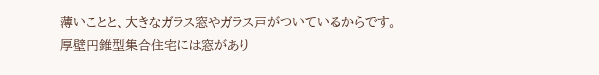薄いことと、大きなガラス窓やガラス戸がついているからです。
厚壁円錐型集合住宅には窓があり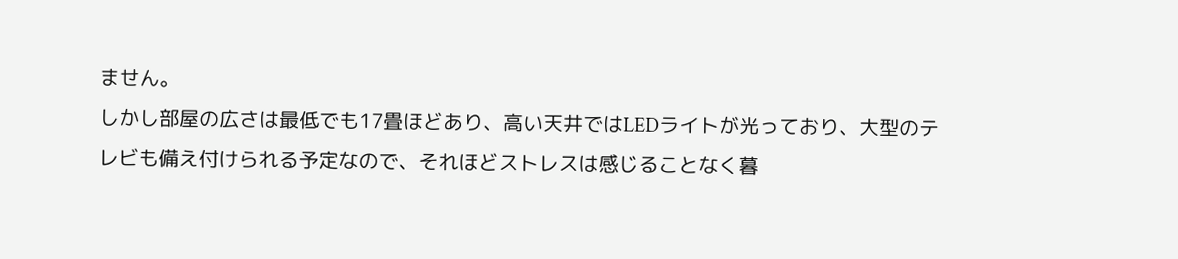ません。
しかし部屋の広さは最低でも17畳ほどあり、高い天井ではLEDライトが光っており、大型のテレビも備え付けられる予定なので、それほどストレスは感じることなく暮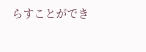らすことができ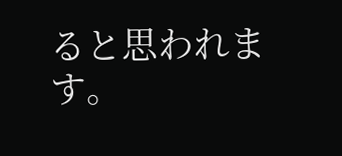ると思われます。